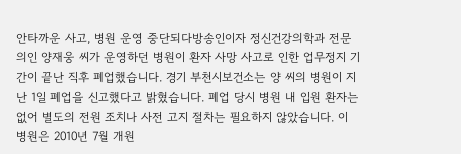안타까운 사고, 병원 운영 중단되다방송인이자 정신건강의학과 전문의인 양재웅 씨가 운영하던 병원이 환자 사망 사고로 인한 업무정지 기간이 끝난 직후 폐업했습니다. 경기 부천시보건소는 양 씨의 병원이 지난 1일 폐업을 신고했다고 밝혔습니다. 폐업 당시 병원 내 입원 환자는 없어 별도의 전원 조치나 사전 고지 절차는 필요하지 않았습니다. 이 병원은 2010년 7월 개원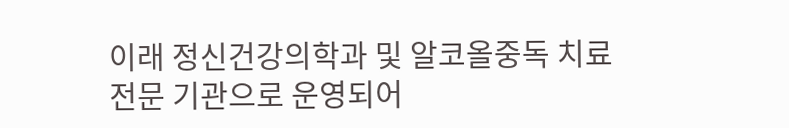이래 정신건강의학과 및 알코올중독 치료 전문 기관으로 운영되어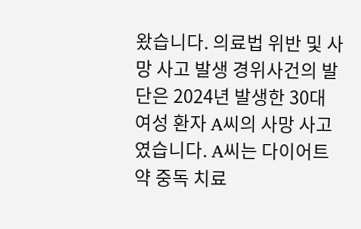왔습니다. 의료법 위반 및 사망 사고 발생 경위사건의 발단은 2024년 발생한 30대 여성 환자 A씨의 사망 사고였습니다. A씨는 다이어트약 중독 치료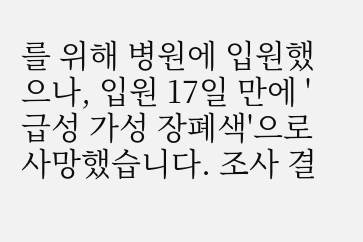를 위해 병원에 입원했으나, 입원 17일 만에 '급성 가성 장폐색'으로 사망했습니다. 조사 결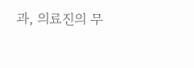과, 의료진의 무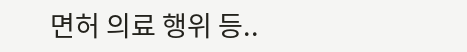면허 의료 행위 등..